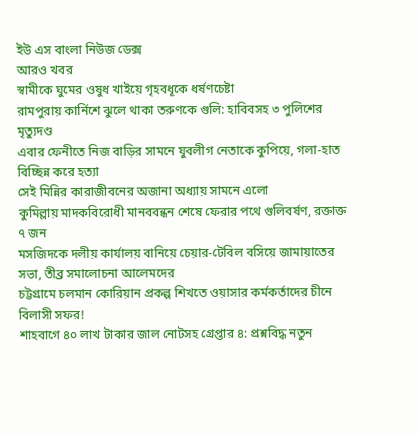ইউ এস বাংলা নিউজ ডেক্স
আরও খবর
স্বামীকে ঘুমের ওষুধ খাইয়ে গৃহবধূকে ধর্ষণচেষ্টা
রামপুরায় কার্নিশে ঝুলে থাকা তরুণকে গুলি: হাবিবসহ ৩ পুলিশের মৃত্যুদণ্ড
এবার ফেনীতে নিজ বাড়ির সামনে যুবলীগ নেতাকে কুপিয়ে, গলা-হাত বিচ্ছিন্ন করে হত্যা
সেই মিন্নির কারাজীবনের অজানা অধ্যায় সামনে এলো
কুমিল্লায় মাদকবিরোধী মানববন্ধন শেষে ফেরার পথে গুলিবর্ষণ, রক্তাক্ত ৭ জন
মসজিদকে দলীয় কার্যালয় বানিয়ে চেয়ার-টেবিল বসিয়ে জামায়াতের সভা, তীব্র সমালোচনা আলেমদের
চট্টগ্রামে চলমান কোরিয়ান প্রকল্প শিখতে ওয়াসার কর্মকর্তাদের চীনে বিলাসী সফর!
শাহবাগে ৪০ লাখ টাকার জাল নোটসহ গ্রেপ্তার ৪: প্রশ্নবিদ্ধ নতুন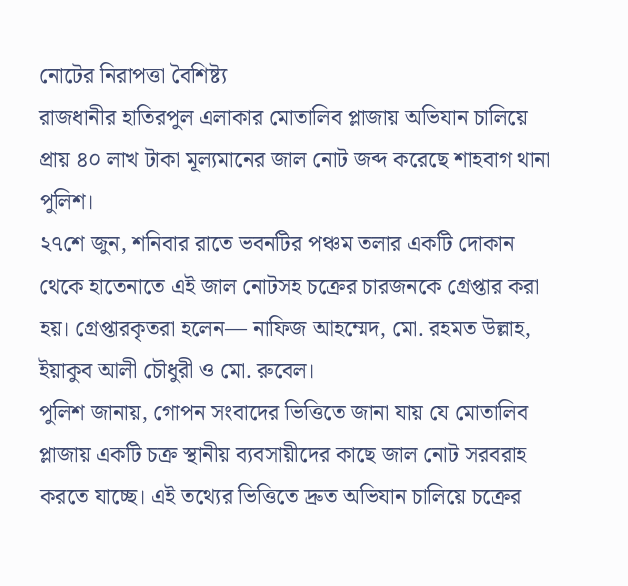নোটের নিরাপত্তা বৈশিষ্ট্য
রাজধানীর হাতিরপুল এলাকার মোতালিব প্লাজায় অভিযান চালিয়ে প্রায় ৪০ লাখ টাকা মূল্যমানের জাল নোট জব্দ করেছে শাহবাগ থানা পুলিশ।
২৭শে জুন, শনিবার রাতে ভবনটির পঞ্চম তলার একটি দোকান থেকে হাতেনাতে এই জাল নোটসহ চক্রের চারজনকে গ্রেপ্তার করা হয়। গ্রেপ্তারকৃতরা হলেন— নাফিজ আহম্মেদ, মো. রহমত উল্লাহ, ইয়াকুব আলী চৌধুরী ও মো. রুবেল।
পুলিশ জানায়, গোপন সংবাদের ভিত্তিতে জানা যায় যে মোতালিব প্লাজায় একটি চক্র স্থানীয় ব্যবসায়ীদের কাছে জাল নোট সরবরাহ করতে যাচ্ছে। এই তথ্যের ভিত্তিতে দ্রুত অভিযান চালিয়ে চক্রের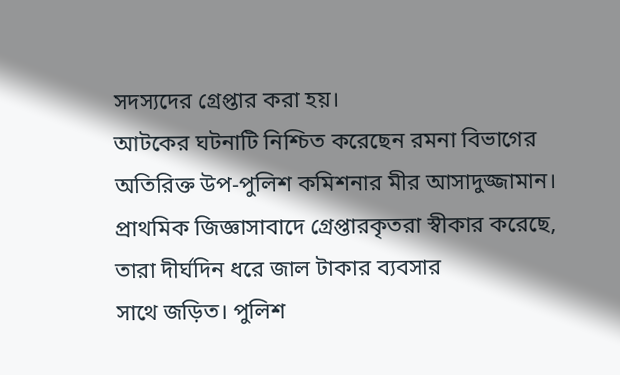সদস্যদের গ্রেপ্তার করা হয়।
আটকের ঘটনাটি নিশ্চিত করেছেন রমনা বিভাগের অতিরিক্ত উপ-পুলিশ কমিশনার মীর আসাদুজ্জামান।
প্রাথমিক জিজ্ঞাসাবাদে গ্রেপ্তারকৃতরা স্বীকার করেছে, তারা দীর্ঘদিন ধরে জাল টাকার ব্যবসার
সাথে জড়িত। পুলিশ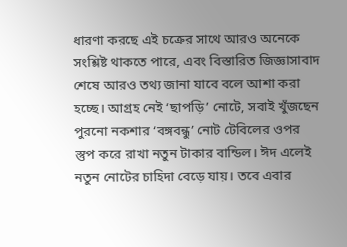ধারণা করছে এই চক্রের সাথে আরও অনেকে সংশ্লিষ্ট থাকতে পারে, এবং বিস্তারিত জিজ্ঞাসাবাদ শেষে আরও তথ্য জানা যাবে বলে আশা করা হচ্ছে। আগ্রহ নেই ‘ছাপড়ি’ নোটে, সবাই খুঁজছেন পুরনো নকশার ‘বঙ্গবন্ধু’ নোট টেবিলের ওপর স্তুপ করে রাখা নতুন টাকার বান্ডিল। ঈদ এলেই নতুন নোটের চাহিদা বেড়ে যায়। তবে এবার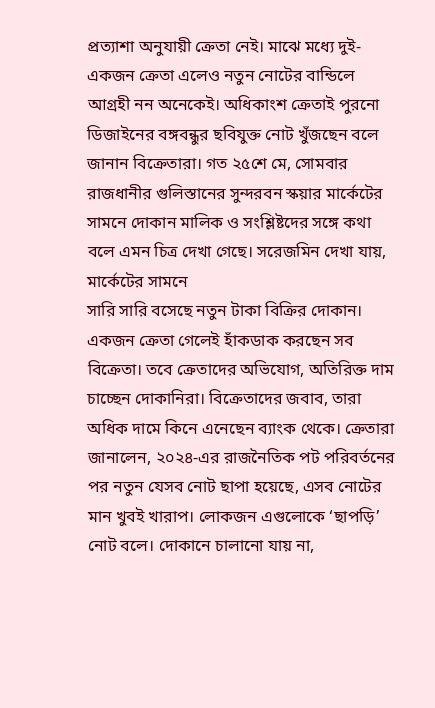প্রত্যাশা অনুযায়ী ক্রেতা নেই। মাঝে মধ্যে দুই-একজন ক্রেতা এলেও নতুন নোটের বান্ডিলে আগ্রহী নন অনেকেই। অধিকাংশ ক্রেতাই পুরনো ডিজাইনের বঙ্গবন্ধুর ছবিযুক্ত নোট খুঁজছেন বলে জানান বিক্রেতারা। গত ২৫শে মে, সোমবার রাজধানীর গুলিস্তানের সুন্দরবন স্কয়ার মার্কেটের সামনে দোকান মালিক ও সংশ্লিষ্টদের সঙ্গে কথা বলে এমন চিত্র দেখা গেছে। সরেজমিন দেখা যায়, মার্কেটের সামনে
সারি সারি বসেছে নতুন টাকা বিক্রির দোকান। একজন ক্রেতা গেলেই হাঁকডাক করছেন সব বিক্রেতা। তবে ক্রেতাদের অভিযোগ, অতিরিক্ত দাম চাচ্ছেন দোকানিরা। বিক্রেতাদের জবাব, তারা অধিক দামে কিনে এনেছেন ব্যাংক থেকে। ক্রেতারা জানালেন, ২০২৪-এর রাজনৈতিক পট পরিবর্তনের পর নতুন যেসব নোট ছাপা হয়েছে, এসব নোটের মান খুবই খারাপ। লোকজন এগুলোকে ‘ছাপড়ি’ নোট বলে। দোকানে চালানো যায় না,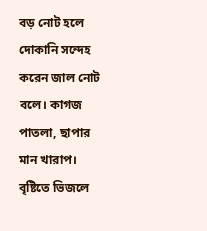বড় নোট হলে দোকানি সন্দেহ করেন জাল নোট বলে। কাগজ পাতলা, ছাপার মান খারাপ। বৃষ্টিতে ভিজলে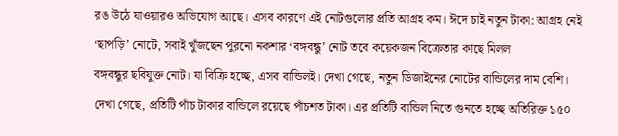রঙ উঠে যাওয়ারও অভিযোগ আছে। এসব কারণে এই নোটগুলোর প্রতি আগ্রহ কম। ঈদে চাই নতুন টাকা: আগ্রহ নেই ‘ছাপড়ি’ নোটে, সবাই খুঁজছেন পুরনো নকশার ‘বঙ্গবন্ধু’ নোট তবে কয়েকজন বিক্রেতার কাছে মিলল
বঙ্গবন্ধুর ছবিযুক্ত নোট। যা বিক্রি হচ্ছে, এসব বান্ডিলই। দেখা গেছে, নতুন ডিজাইনের নোটের বান্ডিলের দাম বেশি। দেখা গেছে, প্রতিটি পাঁচ টাকার বান্ডিলে রয়েছে পাঁচশত টাকা। এর প্রতিটি বান্ডিল নিতে গুনতে হচ্ছে অতিরিক্ত ১৫০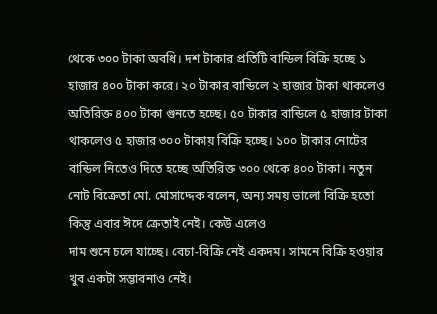থেকে ৩০০ টাকা অবধি। দশ টাকার প্রতিটি বান্ডিল বিক্রি হচ্ছে ১ হাজার ৪০০ টাকা করে। ২০ টাকার বান্ডিলে ২ হাজার টাকা থাকলেও অতিরিক্ত ৪০০ টাকা গুনতে হচ্ছে। ৫০ টাকার বান্ডিলে ৫ হাজার টাকা থাকলেও ৫ হাজার ৩০০ টাকায় বিক্রি হচ্ছে। ১০০ টাকার নোটের বান্ডিল নিতেও দিতে হচ্ছে অতিরিক্ত ৩০০ থেকে ৪০০ টাকা। নতুন নোট বিক্রেতা মো. মোসাদ্দেক বলেন, অন্য সময় ভালো বিক্রি হতো কিন্তু এবার ঈদে ক্রেতাই নেই। কেউ এলেও
দাম শুনে চলে যাচ্ছে। বেচা-বিক্রি নেই একদম। সামনে বিক্রি হওয়ার খুব একটা সম্ভাবনাও নেই।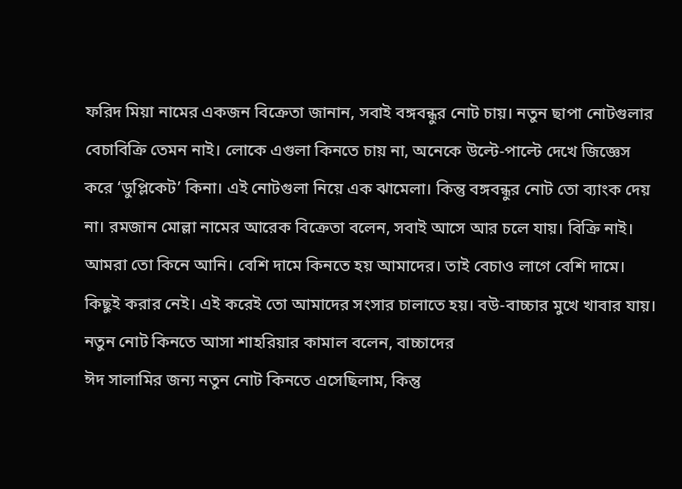ফরিদ মিয়া নামের একজন বিক্রেতা জানান, সবাই বঙ্গবন্ধুর নোট চায়। নতুন ছাপা নোটগুলার বেচাবিক্রি তেমন নাই। লোকে এগুলা কিনতে চায় না, অনেকে উল্টে-পাল্টে দেখে জিজ্ঞেস করে ‘ডুপ্লিকেট’ কিনা। এই নোটগুলা নিয়ে এক ঝামেলা। কিন্তু বঙ্গবন্ধুর নোট তো ব্যাংক দেয় না। রমজান মোল্লা নামের আরেক বিক্রেতা বলেন, সবাই আসে আর চলে যায়। বিক্রি নাই। আমরা তো কিনে আনি। বেশি দামে কিনতে হয় আমাদের। তাই বেচাও লাগে বেশি দামে। কিছুই করার নেই। এই করেই তো আমাদের সংসার চালাতে হয়। বউ-বাচ্চার মুখে খাবার যায়। নতুন নোট কিনতে আসা শাহরিয়ার কামাল বলেন, বাচ্চাদের
ঈদ সালামির জন্য নতুন নোট কিনতে এসেছিলাম, কিন্তু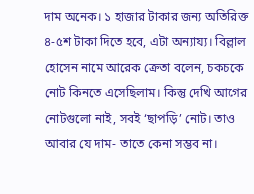দাম অনেক। ১ হাজার টাকার জন্য অতিরিক্ত ৪-৫শ টাকা দিতে হবে, এটা অন্যায্য। বিল্লাল হোসেন নামে আরেক ক্রেতা বলেন, চকচকে নোট কিনতে এসেছিলাম। কিন্তু দেখি আগের নোটগুলো নাই, সবই ‘ছাপড়ি’ নোট। তাও আবার যে দাম- তাতে কেনা সম্ভব না।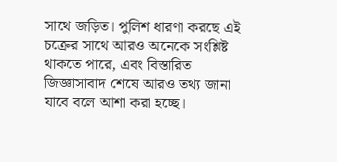সাথে জড়িত। পুলিশ ধারণা করছে এই চক্রের সাথে আরও অনেকে সংশ্লিষ্ট থাকতে পারে, এবং বিস্তারিত জিজ্ঞাসাবাদ শেষে আরও তথ্য জানা যাবে বলে আশা করা হচ্ছে।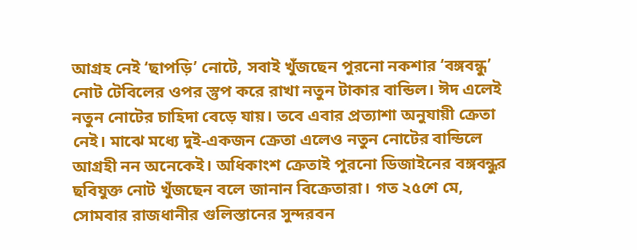আগ্রহ নেই ‘ছাপড়ি’ নোটে, সবাই খুঁজছেন পুরনো নকশার ‘বঙ্গবন্ধু’ নোট টেবিলের ওপর স্তুপ করে রাখা নতুন টাকার বান্ডিল। ঈদ এলেই নতুন নোটের চাহিদা বেড়ে যায়। তবে এবার প্রত্যাশা অনুযায়ী ক্রেতা নেই। মাঝে মধ্যে দুই-একজন ক্রেতা এলেও নতুন নোটের বান্ডিলে আগ্রহী নন অনেকেই। অধিকাংশ ক্রেতাই পুরনো ডিজাইনের বঙ্গবন্ধুর ছবিযুক্ত নোট খুঁজছেন বলে জানান বিক্রেতারা। গত ২৫শে মে, সোমবার রাজধানীর গুলিস্তানের সুন্দরবন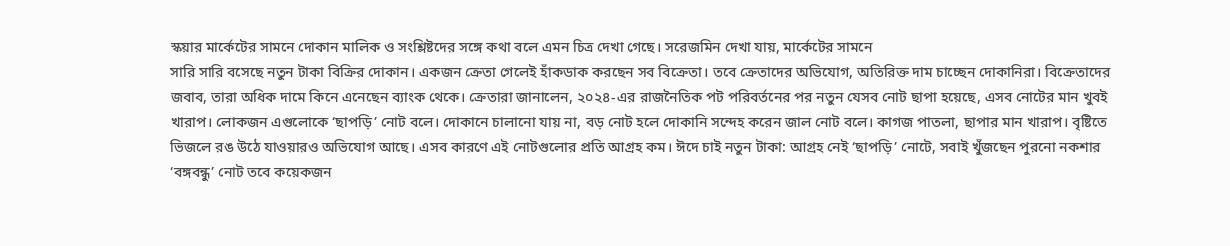স্কয়ার মার্কেটের সামনে দোকান মালিক ও সংশ্লিষ্টদের সঙ্গে কথা বলে এমন চিত্র দেখা গেছে। সরেজমিন দেখা যায়, মার্কেটের সামনে
সারি সারি বসেছে নতুন টাকা বিক্রির দোকান। একজন ক্রেতা গেলেই হাঁকডাক করছেন সব বিক্রেতা। তবে ক্রেতাদের অভিযোগ, অতিরিক্ত দাম চাচ্ছেন দোকানিরা। বিক্রেতাদের জবাব, তারা অধিক দামে কিনে এনেছেন ব্যাংক থেকে। ক্রেতারা জানালেন, ২০২৪-এর রাজনৈতিক পট পরিবর্তনের পর নতুন যেসব নোট ছাপা হয়েছে, এসব নোটের মান খুবই খারাপ। লোকজন এগুলোকে ‘ছাপড়ি’ নোট বলে। দোকানে চালানো যায় না, বড় নোট হলে দোকানি সন্দেহ করেন জাল নোট বলে। কাগজ পাতলা, ছাপার মান খারাপ। বৃষ্টিতে ভিজলে রঙ উঠে যাওয়ারও অভিযোগ আছে। এসব কারণে এই নোটগুলোর প্রতি আগ্রহ কম। ঈদে চাই নতুন টাকা: আগ্রহ নেই ‘ছাপড়ি’ নোটে, সবাই খুঁজছেন পুরনো নকশার ‘বঙ্গবন্ধু’ নোট তবে কয়েকজন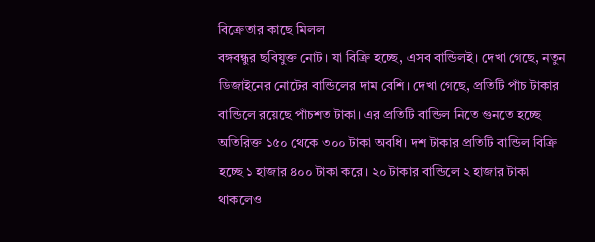বিক্রেতার কাছে মিলল
বঙ্গবন্ধুর ছবিযুক্ত নোট। যা বিক্রি হচ্ছে, এসব বান্ডিলই। দেখা গেছে, নতুন ডিজাইনের নোটের বান্ডিলের দাম বেশি। দেখা গেছে, প্রতিটি পাঁচ টাকার বান্ডিলে রয়েছে পাঁচশত টাকা। এর প্রতিটি বান্ডিল নিতে গুনতে হচ্ছে অতিরিক্ত ১৫০ থেকে ৩০০ টাকা অবধি। দশ টাকার প্রতিটি বান্ডিল বিক্রি হচ্ছে ১ হাজার ৪০০ টাকা করে। ২০ টাকার বান্ডিলে ২ হাজার টাকা থাকলেও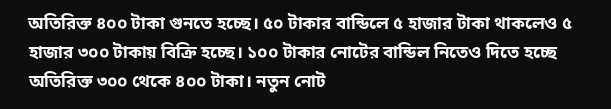অতিরিক্ত ৪০০ টাকা গুনতে হচ্ছে। ৫০ টাকার বান্ডিলে ৫ হাজার টাকা থাকলেও ৫ হাজার ৩০০ টাকায় বিক্রি হচ্ছে। ১০০ টাকার নোটের বান্ডিল নিতেও দিতে হচ্ছে অতিরিক্ত ৩০০ থেকে ৪০০ টাকা। নতুন নোট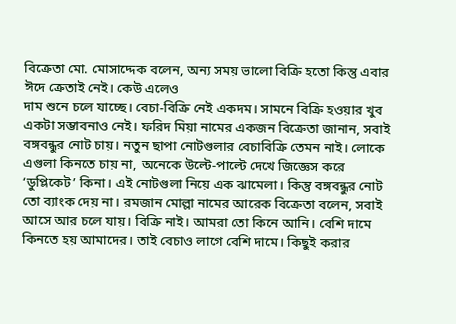বিক্রেতা মো. মোসাদ্দেক বলেন, অন্য সময় ভালো বিক্রি হতো কিন্তু এবার ঈদে ক্রেতাই নেই। কেউ এলেও
দাম শুনে চলে যাচ্ছে। বেচা-বিক্রি নেই একদম। সামনে বিক্রি হওয়ার খুব একটা সম্ভাবনাও নেই। ফরিদ মিয়া নামের একজন বিক্রেতা জানান, সবাই বঙ্গবন্ধুর নোট চায়। নতুন ছাপা নোটগুলার বেচাবিক্রি তেমন নাই। লোকে এগুলা কিনতে চায় না, অনেকে উল্টে-পাল্টে দেখে জিজ্ঞেস করে ‘ডুপ্লিকেট’ কিনা। এই নোটগুলা নিয়ে এক ঝামেলা। কিন্তু বঙ্গবন্ধুর নোট তো ব্যাংক দেয় না। রমজান মোল্লা নামের আরেক বিক্রেতা বলেন, সবাই আসে আর চলে যায়। বিক্রি নাই। আমরা তো কিনে আনি। বেশি দামে কিনতে হয় আমাদের। তাই বেচাও লাগে বেশি দামে। কিছুই করার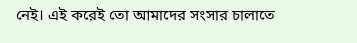নেই। এই করেই তো আমাদের সংসার চালাতে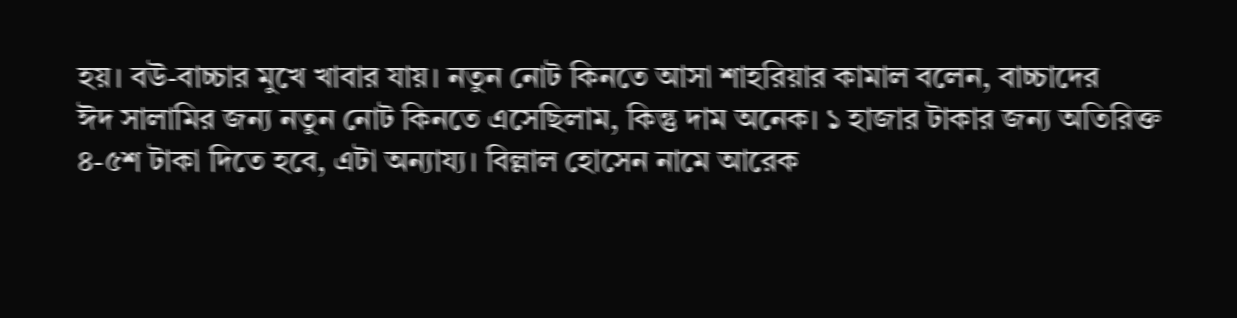হয়। বউ-বাচ্চার মুখে খাবার যায়। নতুন নোট কিনতে আসা শাহরিয়ার কামাল বলেন, বাচ্চাদের
ঈদ সালামির জন্য নতুন নোট কিনতে এসেছিলাম, কিন্তু দাম অনেক। ১ হাজার টাকার জন্য অতিরিক্ত ৪-৫শ টাকা দিতে হবে, এটা অন্যায্য। বিল্লাল হোসেন নামে আরেক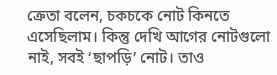ক্রেতা বলেন, চকচকে নোট কিনতে এসেছিলাম। কিন্তু দেখি আগের নোটগুলো নাই, সবই ‘ছাপড়ি’ নোট। তাও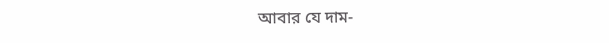আবার যে দাম-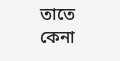তাতে কেনা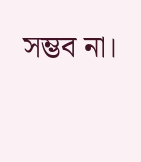সম্ভব না।